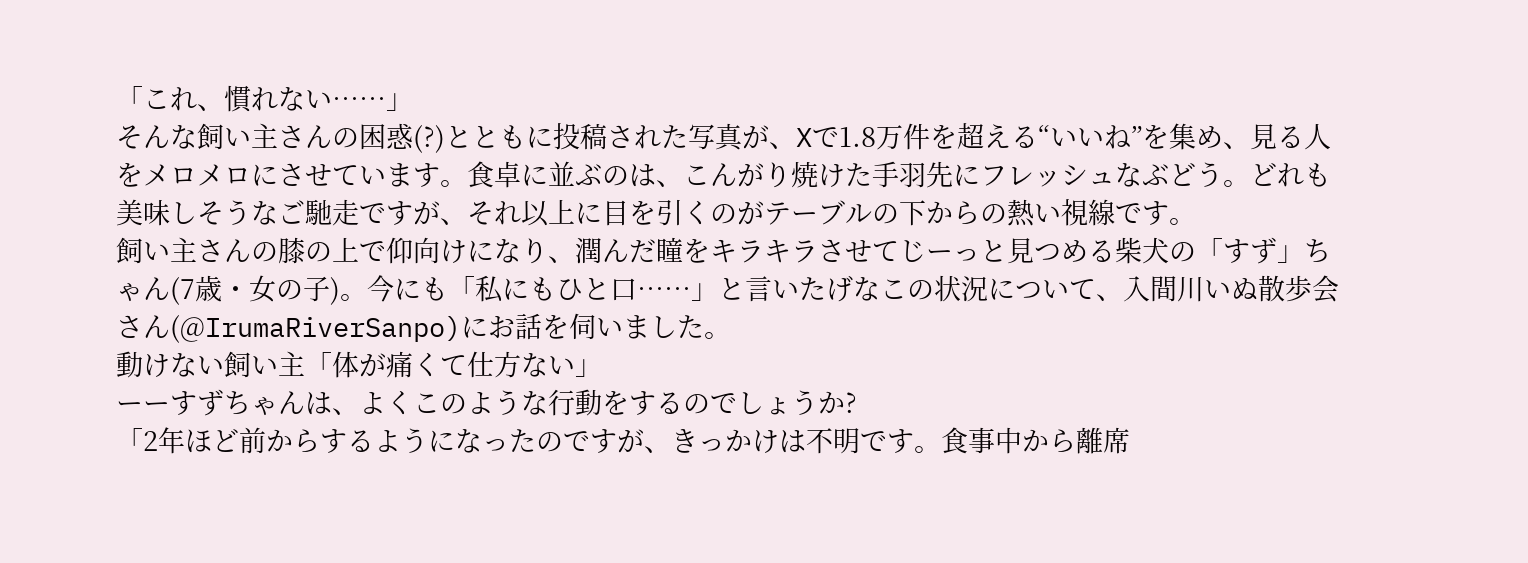「これ、慣れない……」
そんな飼い主さんの困惑(?)とともに投稿された写真が、Xで1.8万件を超える“いいね”を集め、見る人をメロメロにさせています。食卓に並ぶのは、こんがり焼けた手羽先にフレッシュなぶどう。どれも美味しそうなご馳走ですが、それ以上に目を引くのがテーブルの下からの熱い視線です。
飼い主さんの膝の上で仰向けになり、潤んだ瞳をキラキラさせてじーっと見つめる柴犬の「すず」ちゃん(7歳・女の子)。今にも「私にもひと口……」と言いたげなこの状況について、入間川いぬ散歩会さん(@IrumaRiverSanpo)にお話を伺いました。
動けない飼い主「体が痛くて仕方ない」
ーーすずちゃんは、よくこのような行動をするのでしょうか?
「2年ほど前からするようになったのですが、きっかけは不明です。食事中から離席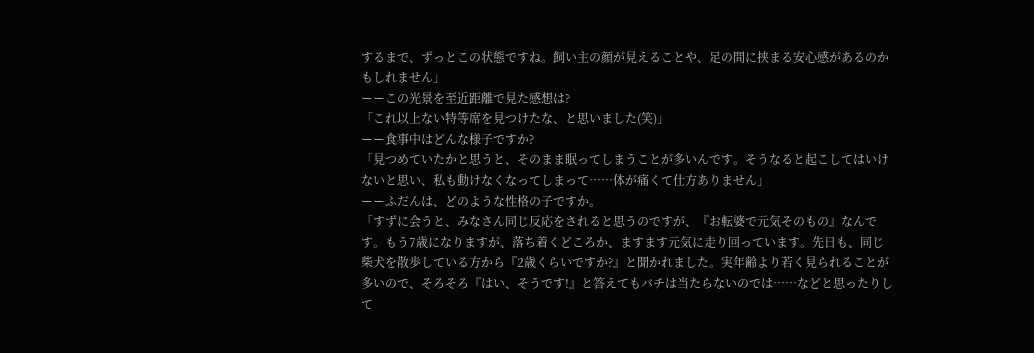するまで、ずっとこの状態ですね。飼い主の顔が見えることや、足の間に挟まる安心感があるのかもしれません」
ーーこの光景を至近距離で見た感想は?
「これ以上ない特等席を見つけたな、と思いました(笑)」
ーー食事中はどんな様子ですか?
「見つめていたかと思うと、そのまま眠ってしまうことが多いんです。そうなると起こしてはいけないと思い、私も動けなくなってしまって……体が痛くて仕方ありません」
ーーふだんは、どのような性格の子ですか。
「すずに会うと、みなさん同じ反応をされると思うのですが、『お転婆で元気そのもの』なんです。もう7歳になりますが、落ち着くどころか、ますます元気に走り回っています。先日も、同じ柴犬を散歩している方から『2歳くらいですか?』と聞かれました。実年齢より若く見られることが多いので、そろそろ『はい、そうです!』と答えてもバチは当たらないのでは……などと思ったりして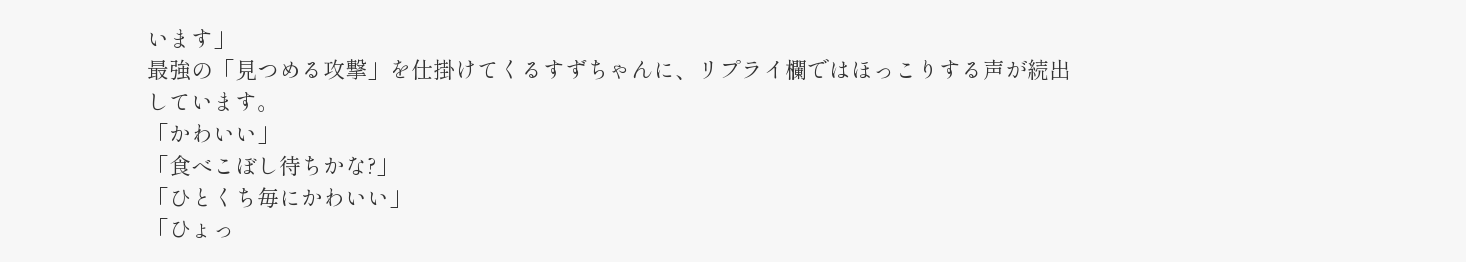います」
最強の「見つめる攻撃」を仕掛けてくるすずちゃんに、リプライ欄ではほっこりする声が続出しています。
「かわいい」
「食べこぼし待ちかな?」
「ひとくち毎にかわいい」
「ひょっ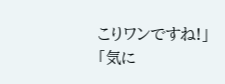こりワンですね!」
「気に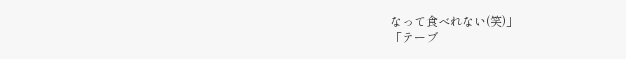なって食べれない(笑)」
「テーブ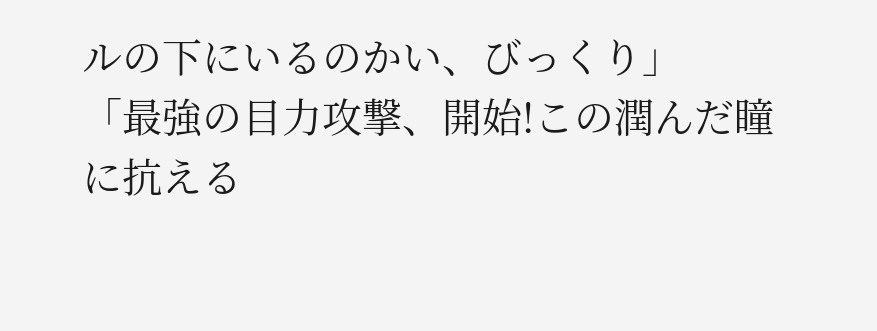ルの下にいるのかい、びっくり」
「最強の目力攻撃、開始!この潤んだ瞳に抗える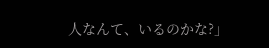人なんて、いるのかな?」